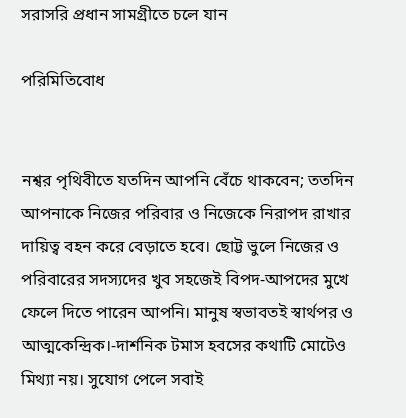সরাসরি প্রধান সামগ্রীতে চলে যান

পরিমিতিবোধ


নশ্বর পৃথিবীতে যতদিন আপনি বেঁচে থাকবেন; ততদিন আপনাকে নিজের পরিবার ও নিজেকে নিরাপদ রাখার দায়িত্ব বহন করে বেড়াতে হবে। ছোট্ট ভুলে নিজের ও পরিবারের সদস্যদের খুব সহজেই বিপদ-আপদের মুখে ফেলে দিতে পারেন আপনি। মানুষ স্বভাবতই স্বার্থপর ও আত্মকেন্দ্রিক।-দার্শনিক টমাস হবসের কথাটি মোটেও মিথ্যা নয়। সুযোগ পেলে সবাই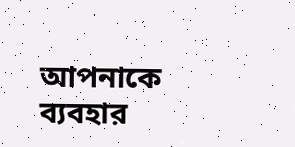আপনাকে ব্যবহার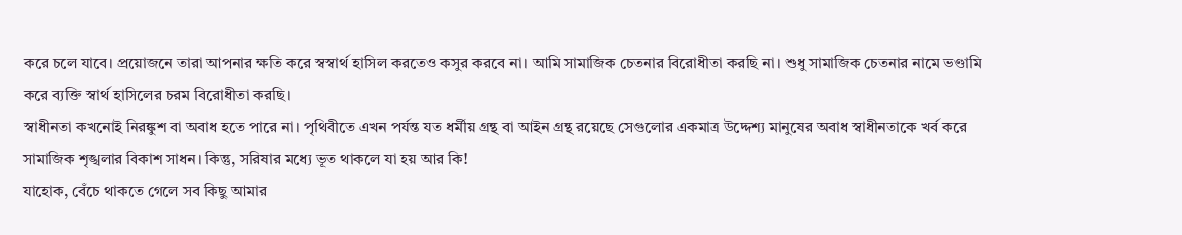করে চলে যাবে। প্রয়োজনে তারা আপনার ক্ষতি করে স্বস্বার্থ হাসিল করতেও কসুর করবে না। আমি সামাজিক চেতনার বিরোধীতা করছি না। শুধু সামাজিক চেতনার নামে ভণ্ডামি করে ব্যক্তি স্বার্থ হাসিলের চরম বিরোধীতা করছি।
স্বাধীনতা কখনোই নিরঙ্কুশ বা অবাধ হতে পারে না। পৃথিবীতে এখন পর্যন্ত যত ধর্মীয় গ্রন্থ বা আইন গ্রন্থ রয়েছে সেগুলোর একমাত্র উদ্দেশ্য মানুষের অবাধ স্বাধীনতাকে খর্ব করে সামাজিক শৃঙ্খলার বিকাশ সাধন। কিন্তু, সরিষার মধ্যে ভূত থাকলে যা হয় আর কি!
যাহোক, বেঁচে থাকতে গেলে সব কিছু আমার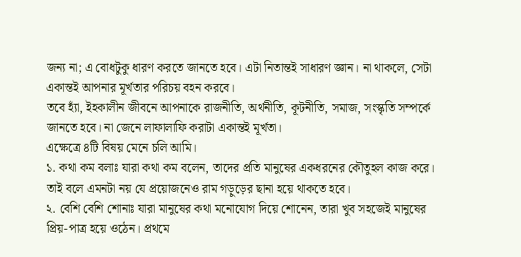জন্য না; এ বোধটুকু ধারণ করতে জানতে হবে। এটা নিতান্তই সাধারণ জ্ঞান। না থাকলে, সেটা একান্তই আপনার মূর্খতার পরিচয় বহন করবে।
তবে হ্যাঁ, ইহকালীন জীবনে আপনাকে রাজনীতি, অর্থনীতি, কূটনীতি, সমাজ, সংস্কৃতি সম্পর্কে জানতে হবে। না জেনে লাফালাফি করাটা একান্তই মূর্খতা।
এক্ষেত্রে ৪টি বিষয় মেনে চলি আমি।
১. কথা কম বলাঃ যারা কথা কম বলেন, তাদের প্রতি মানুষের একধরনের কৌতুহল কাজ করে। তাই বলে এমনটা নয় যে প্রয়োজনেও রাম গড়ুড়ের ছানা হয়ে থাকতে হবে।
২. বেশি বেশি শোনাঃ যারা মানুষের কথা মনোযোগ দিয়ে শোনেন, তারা খুব সহজেই মানুষের প্রিয়-পাত্র হয়ে ওঠেন। প্রথমে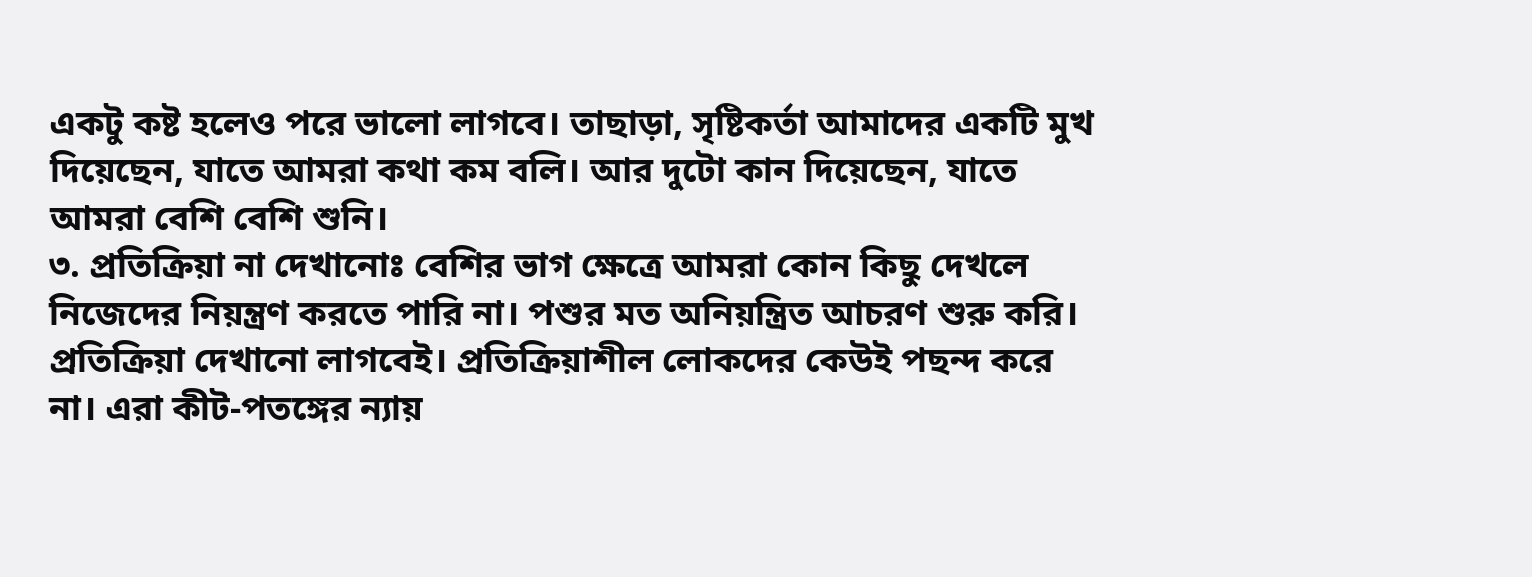একটু কষ্ট হলেও পরে ভালো লাগবে। তাছাড়া, সৃষ্টিকর্তা আমাদের একটি মুখ দিয়েছেন, যাতে আমরা কথা কম বলি। আর দুটো কান দিয়েছেন, যাতে আমরা বেশি বেশি শুনি।
৩. প্রতিক্রিয়া না দেখানোঃ বেশির ভাগ ক্ষেত্রে আমরা কোন কিছু দেখলে নিজেদের নিয়ন্ত্রণ করতে পারি না। পশুর মত অনিয়ন্ত্রিত আচরণ শুরু করি। প্রতিক্রিয়া দেখানো লাগবেই। প্রতিক্রিয়াশীল লোকদের কেউই পছন্দ করে না। এরা কীট-পতঙ্গের ন্যায়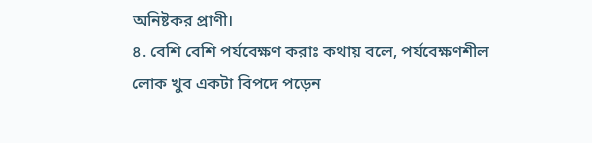অনিষ্টকর প্রাণী।
৪. বেশি বেশি পর্যবেক্ষণ করাঃ কথায় বলে, পর্যবেক্ষণশীল লোক খুব একটা বিপদে পড়েন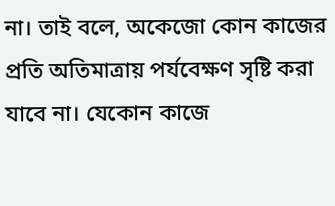না। তাই বলে, অকেজো কোন কাজের প্রতি অতিমাত্রায় পর্যবেক্ষণ সৃষ্টি করা যাবে না। যেকোন কাজে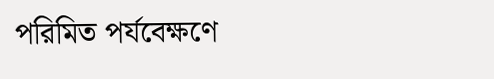পরিমিত পর্যবেক্ষণে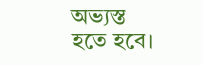অভ্যস্ত হতে হবে।